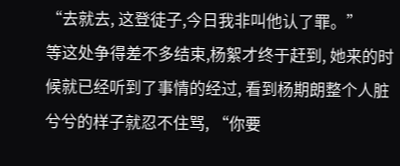“去就去, 这登徒子,今日我非叫他认了罪。”
等这处争得差不多结束,杨絮才终于赶到, 她来的时候就已经听到了事情的经过, 看到杨期朗整个人脏兮兮的样子就忍不住骂, “你要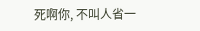死啊你, 不叫人省一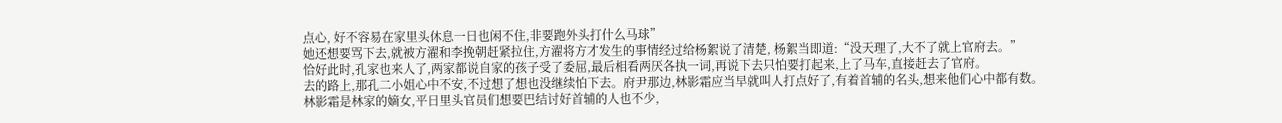点心, 好不容易在家里头休息一日也闲不住,非要跑外头打什么马球”
她还想要骂下去,就被方濯和李挽朝赶紧拉住,方濯将方才发生的事情经过给杨絮说了清楚, 杨絮当即道:“没天理了,大不了就上官府去。”
恰好此时,孔家也来人了,两家都说自家的孩子受了委屈,最后相看两厌各执一词,再说下去只怕要打起来,上了马车,直接赶去了官府。
去的路上,那孔二小姐心中不安,不过想了想也没继续怕下去。府尹那边,林影霜应当早就叫人打点好了,有着首辅的名头,想来他们心中都有数。
林影霜是林家的嫡女,平日里头官员们想要巴结讨好首辅的人也不少,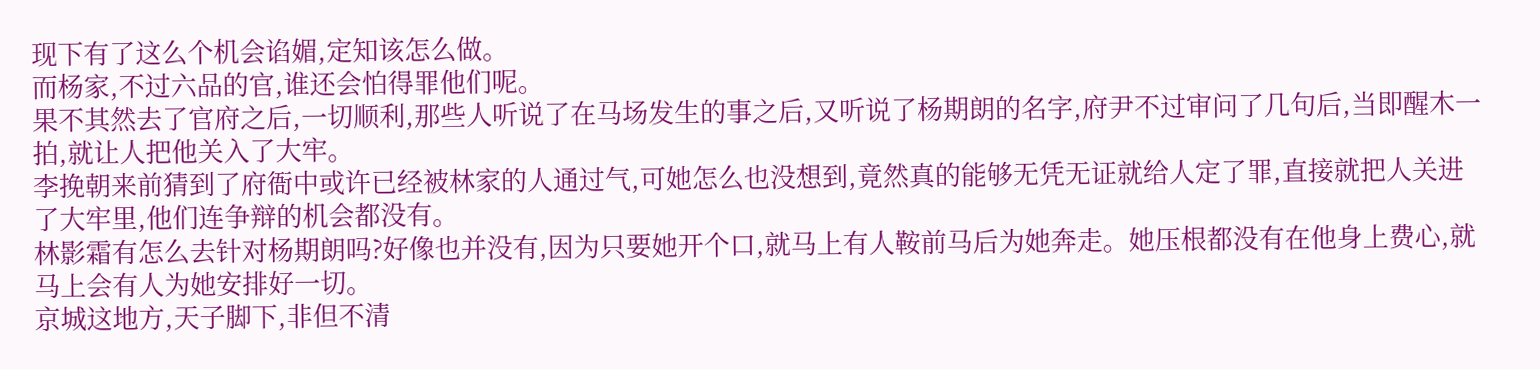现下有了这么个机会谄媚,定知该怎么做。
而杨家,不过六品的官,谁还会怕得罪他们呢。
果不其然去了官府之后,一切顺利,那些人听说了在马场发生的事之后,又听说了杨期朗的名字,府尹不过审问了几句后,当即醒木一拍,就让人把他关入了大牢。
李挽朝来前猜到了府衙中或许已经被林家的人通过气,可她怎么也没想到,竟然真的能够无凭无证就给人定了罪,直接就把人关进了大牢里,他们连争辩的机会都没有。
林影霜有怎么去针对杨期朗吗?好像也并没有,因为只要她开个口,就马上有人鞍前马后为她奔走。她压根都没有在他身上费心,就马上会有人为她安排好一切。
京城这地方,天子脚下,非但不清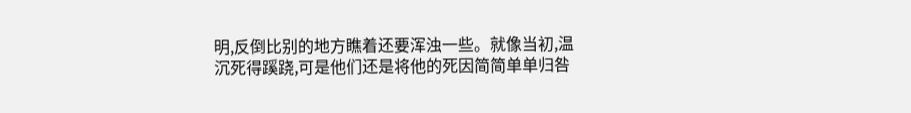明,反倒比别的地方瞧着还要浑浊一些。就像当初,温沉死得蹊跷,可是他们还是将他的死因简简单单归咎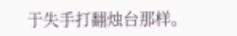于失手打翻烛台那样。